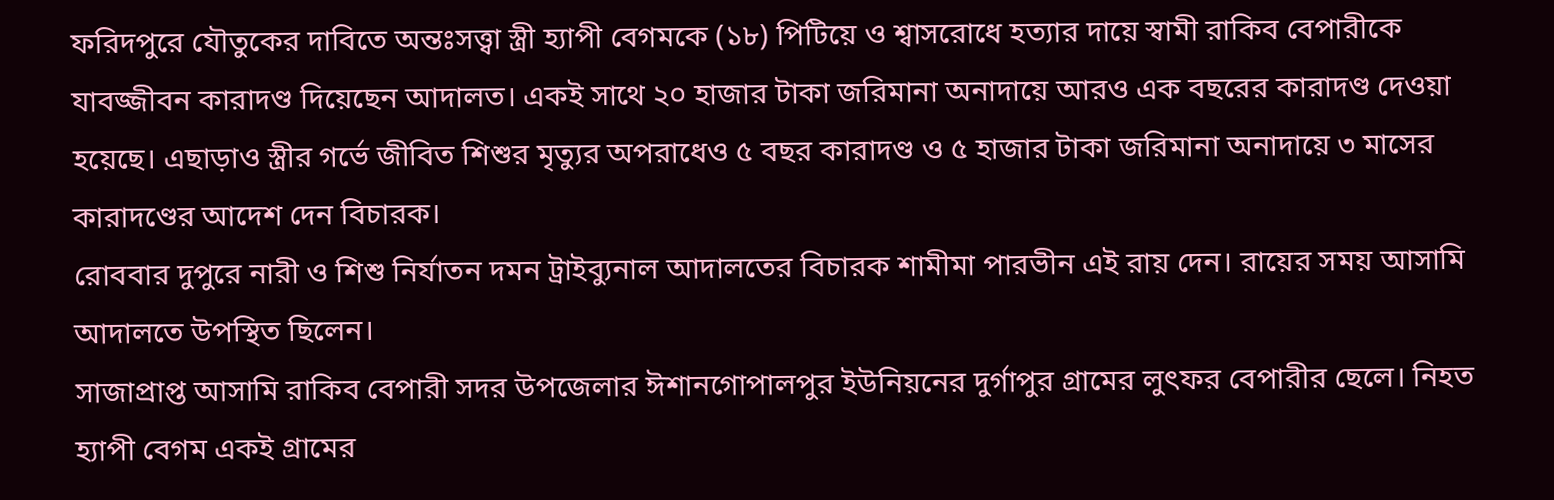ফরিদপুরে যৌতুকের দাবিতে অন্তঃসত্ত্বা স্ত্রী হ্যাপী বেগমকে (১৮) পিটিয়ে ও শ্বাসরোধে হত্যার দায়ে স্বামী রাকিব বেপারীকে যাবজ্জীবন কারাদণ্ড দিয়েছেন আদালত। একই সাথে ২০ হাজার টাকা জরিমানা অনাদায়ে আরও এক বছরের কারাদণ্ড দেওয়া হয়েছে। এছাড়াও স্ত্রীর গর্ভে জীবিত শিশুর মৃত্যুর অপরাধেও ৫ বছর কারাদণ্ড ও ৫ হাজার টাকা জরিমানা অনাদায়ে ৩ মাসের কারাদণ্ডের আদেশ দেন বিচারক।
রোববার দুপুরে নারী ও শিশু নির্যাতন দমন ট্রাইব্যুনাল আদালতের বিচারক শামীমা পারভীন এই রায় দেন। রায়ের সময় আসামি আদালতে উপস্থিত ছিলেন।
সাজাপ্রাপ্ত আসামি রাকিব বেপারী সদর উপজেলার ঈশানগোপালপুর ইউনিয়নের দুর্গাপুর গ্রামের লুৎফর বেপারীর ছেলে। নিহত হ্যাপী বেগম একই গ্রামের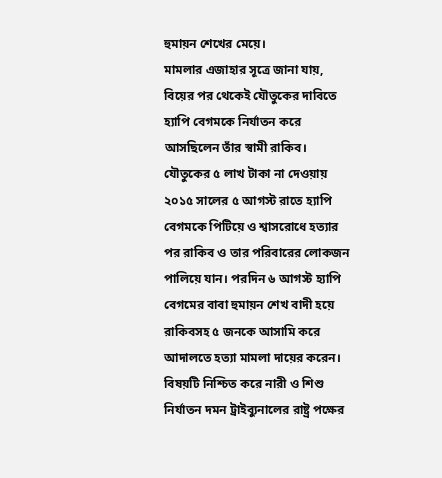হুমায়ন শেখের মেয়ে।
মামলার এজাহার সূত্রে জানা যায়, বিয়ের পর থেকেই যৌতুকের দাবিতে হ্যাপি বেগমকে নির্যাতন করে আসছিলেন তাঁর স্বামী রাকিব। যৌতুকের ৫ লাখ টাকা না দেওয়ায় ২০১৫ সালের ৫ আগস্ট রাতে হ্যাপি বেগমকে পিটিয়ে ও শ্বাসরোধে হত্যার পর রাকিব ও তার পরিবারের লোকজন পালিয়ে যান। পরদিন ৬ আগস্ট হ্যাপি বেগমের বাবা হুমায়ন শেখ বাদী হয়ে রাকিবসহ ৫ জনকে আসামি করে আদালতে হত্যা মামলা দায়ের করেন।
বিষয়টি নিশ্চিত করে নারী ও শিশু নির্যাতন দমন ট্রাইব্যুনালের রাষ্ট্র পক্ষের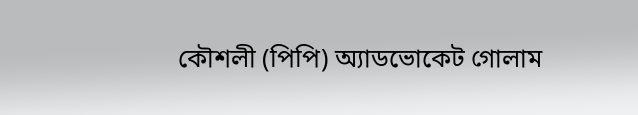কৌশলী (পিপি) অ্যাডভোকেট গোলাম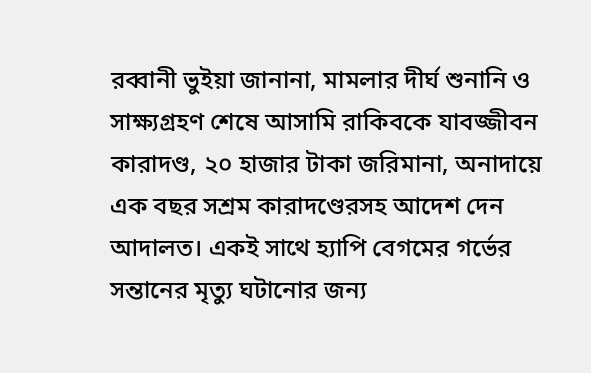রব্বানী ভুইয়া জানানা, মামলার দীর্ঘ শুনানি ও সাক্ষ্যগ্রহণ শেষে আসামি রাকিবকে যাবজ্জীবন কারাদণ্ড, ২০ হাজার টাকা জরিমানা, অনাদায়ে এক বছর সশ্রম কারাদণ্ডেরসহ আদেশ দেন আদালত। একই সাথে হ্যাপি বেগমের গর্ভের সন্তানের মৃত্যু ঘটানোর জন্য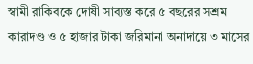স্বামী রাকিবকে দোষী সাব্যস্ত করে ৫ বছরের সশ্রম কারাদণ্ড ও ৫ হাজার টাকা জরিমানা অনাদায়ে ৩ মাসের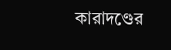কারাদণ্ডের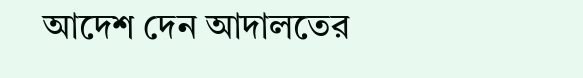আদেশ দেন আদালতের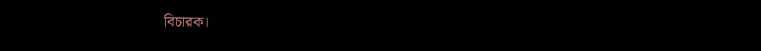বিচারক।